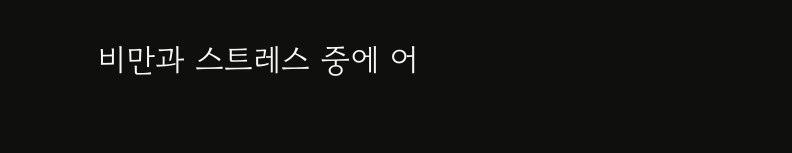비만과 스트레스 중에 어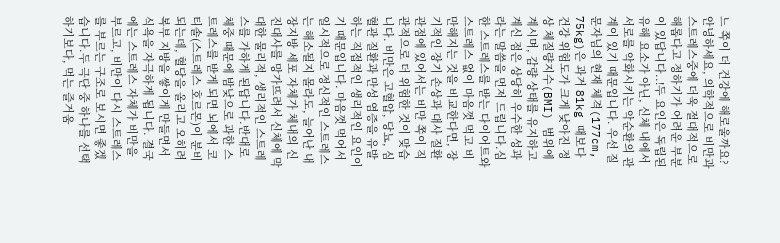느 쪽이 더 건강에 해로울까요?
안녕하세요, 의학적으로 비만과 스트레스중에 더욱 절대적으로 해롭다고 정하기가 어려운 부분이 있답니다..!두 요인은 독립된 유해 요소가 아닌, 신체 내에서 서로를 악화시키는 악순환의 관계이 있기 때문입니다. 우선 질문자님의 현재 체격(177cm, 75kg)은 과거 81kg 때보다 건강 위험도가 크게 낮아진 정상 체질량지수(BMI) 범위에 계시며, 감량 상태를 유지하고 계신 점은 상당히 우수한 성과라는 말씀을 먼저 드립니다.심한 스트레스를 받는 다이어트와 스트레스 없이 마음껏 먹고 비만해지는 것을 비교한다면, 장기적인 장기 손상과 대사 질환 관점에 있어서는 비만 쪽이 직관적으로 더 위험한 것이 맞습니다. 비만은 고혈압, 당뇨, 심혈관 질환과 만성 염증을 유발하는 직접적인 생리적인 요인이기 때문입니다. 마음껏 먹어서 일시적으로 정신적인 스트레스는 해소될지 몰라도, 늘어난 내장지방 세포 자체가 체내의 신진대사를 망가뜨려서 신체에 막대한 물리적, 생리적인 스트레스를 가하게 된답니다.반대로 체중 때문에 밤낮으로 과한 스트레스를 받게 되면 뇌에서 코티솔(스트레스 호르몬)이 분비되는데, 혈당을 올리고 오히려 복부 지방을 쌓이게 만들면서 식욕을 자극하게 됩니다. 결국에는 스트레스 자체가 비만을 부르고, 비만이 다시 스트레스를 부르는 구조로 보시면 좋겠습니다.두 극단 중 하나를 선택하기보다, 먹는 즐거움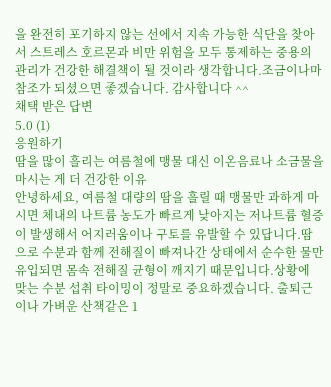을 완전히 포기하지 않는 선에서 지속 가능한 식단을 찾아서 스트레스 호르몬과 비만 위험을 모두 통제하는 중용의 관리가 건강한 해결책이 될 것이라 생각합니다.조금이나마 참조가 되셨으면 좋겠습니다. 감사합니다 ^^
채택 받은 답변
5.0 (1)
응원하기
땀을 많이 흘리는 여름철에 맹물 대신 이온음료나 소금물을 마시는 게 더 건강한 이유
안녕하세요, 여름철 대량의 땀을 흘릴 때 맹물만 과하게 마시면 체내의 나트륨 농도가 빠르게 낮아지는 저나트륨 혈증이 발생해서 어지러움이나 구토를 유발할 수 있답니다.땀으로 수분과 함께 전해질이 빠져나간 상태에서 순수한 물만 유입되면 몸속 전해질 균형이 깨지기 때문입니다.상황에 맞는 수분 섭취 타이밍이 정말로 중요하겠습니다. 출퇴근이나 가벼운 산책같은 1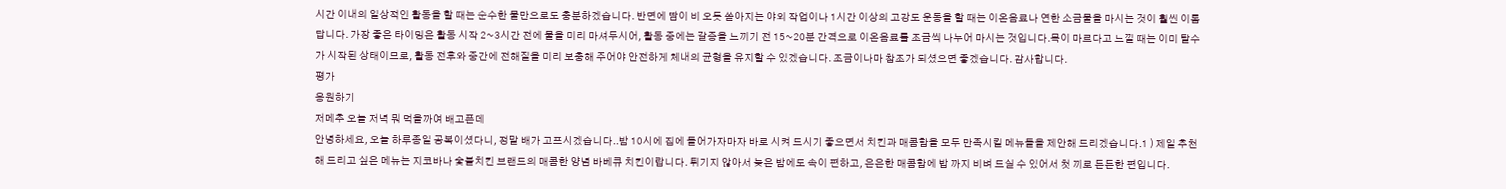시간 이내의 일상적인 활동을 할 때는 순수한 물만으로도 충분하겠습니다. 반면에 땀이 비 오듯 쏟아지는 야외 작업이나 1시간 이상의 고강도 운동을 할 때는 이온음료나 연한 소금물을 마시는 것이 훨씬 이롭답니다. 가장 좋은 타이밍은 활동 시작 2~3시간 전에 물을 미리 마셔두시어, 활동 중에는 갈증을 느끼기 전 15~20분 간격으로 이온음료를 조금씩 나누어 마시는 것입니다.목이 마르다고 느낄 때는 이미 탈수가 시작된 상태이므로, 활동 전후와 중간에 전해질을 미리 보충해 주어야 안전하게 체내의 균형을 유지할 수 있겠습니다. 조금이나마 참조가 되셨으면 좋겠습니다. 감사합니다.
평가
응원하기
저메추 오늘 저녁 뭐 먹을까여 배고픈데
안녕하세요, 오늘 하루종일 공복이셨다니, 정말 배가 고프시겠습니다..밤 10시에 집에 들어가자마자 바로 시켜 드시기 좋으면서 치킨과 매콤함을 모두 만족시킬 메뉴들을 제안해 드리겠습니다.1 ) 제일 추천해 드리고 싶은 메뉴는 지코바나 숯불치킨 브랜드의 매콤한 양념 바베큐 치킨이랍니다. 튀기지 않아서 늦은 밤에도 속이 편하고, 은은한 매콤함에 밥 까지 비벼 드실 수 있어서 첫 끼로 든든한 편입니다.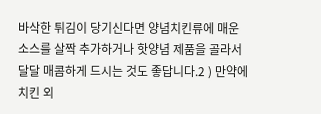바삭한 튀김이 당기신다면 양념치킨류에 매운 소스를 살짝 추가하거나 핫양념 제품을 골라서 달달 매콤하게 드시는 것도 좋답니다.2 ) 만약에 치킨 외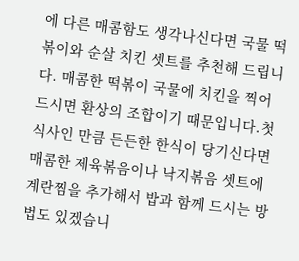에 다른 매콤함도 생각나신다면 국물 떡볶이와 순살 치킨 셋트를 추천해 드립니다. 매콤한 떡볶이 국물에 치킨을 찍어 드시면 환상의 조합이기 때문입니다.첫 식사인 만큼 든든한 한식이 당기신다면 매콤한 제육볶음이나 낙지볶음 셋트에 계란찜을 추가해서 밥과 함께 드시는 방법도 있겠습니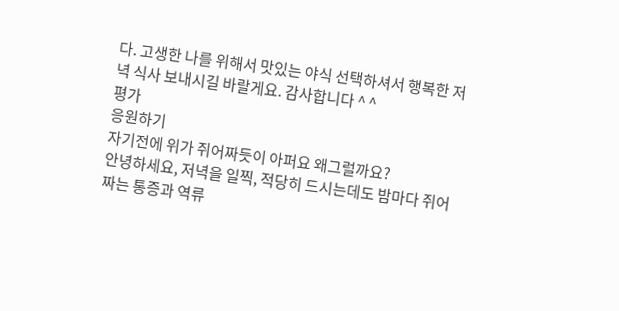다. 고생한 나를 위해서 맛있는 야식 선택하셔서 행복한 저녁 식사 보내시길 바랄게요. 감사합니다 ^ ^
평가
응원하기
자기전에 위가 쥐어짜듯이 아퍼요 왜그럴까요?
안녕하세요, 저녁을 일찍, 적당히 드시는데도 밤마다 쥐어짜는 통증과 역류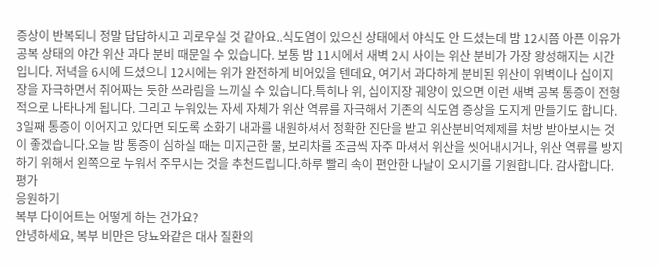증상이 반복되니 정말 답답하시고 괴로우실 것 같아요..식도염이 있으신 상태에서 야식도 안 드셨는데 밤 12시쯤 아픈 이유가 공복 상태의 야간 위산 과다 분비 때문일 수 있습니다. 보통 밤 11시에서 새벽 2시 사이는 위산 분비가 가장 왕성해지는 시간입니다. 저녁을 6시에 드셨으니 12시에는 위가 완전하게 비어있을 텐데요, 여기서 과다하게 분비된 위산이 위벽이나 십이지장을 자극하면서 쥐어짜는 듯한 쓰라림을 느끼실 수 있습니다.특히나 위, 십이지장 궤양이 있으면 이런 새벽 공복 통증이 전형적으로 나타나게 됩니다. 그리고 누워있는 자세 자체가 위산 역류를 자극해서 기존의 식도염 증상을 도지게 만들기도 합니다. 3일째 통증이 이어지고 있다면 되도록 소화기 내과를 내원하셔서 정확한 진단을 받고 위산분비억제제를 처방 받아보시는 것이 좋겠습니다.오늘 밤 통증이 심하실 때는 미지근한 물, 보리차를 조금씩 자주 마셔서 위산을 씻어내시거나, 위산 역류를 방지하기 위해서 왼쪽으로 누워서 주무시는 것을 추천드립니다.하루 빨리 속이 편안한 나날이 오시기를 기원합니다. 감사합니다.
평가
응원하기
복부 다이어트는 어떻게 하는 건가요?
안녕하세요, 복부 비만은 당뇨와같은 대사 질환의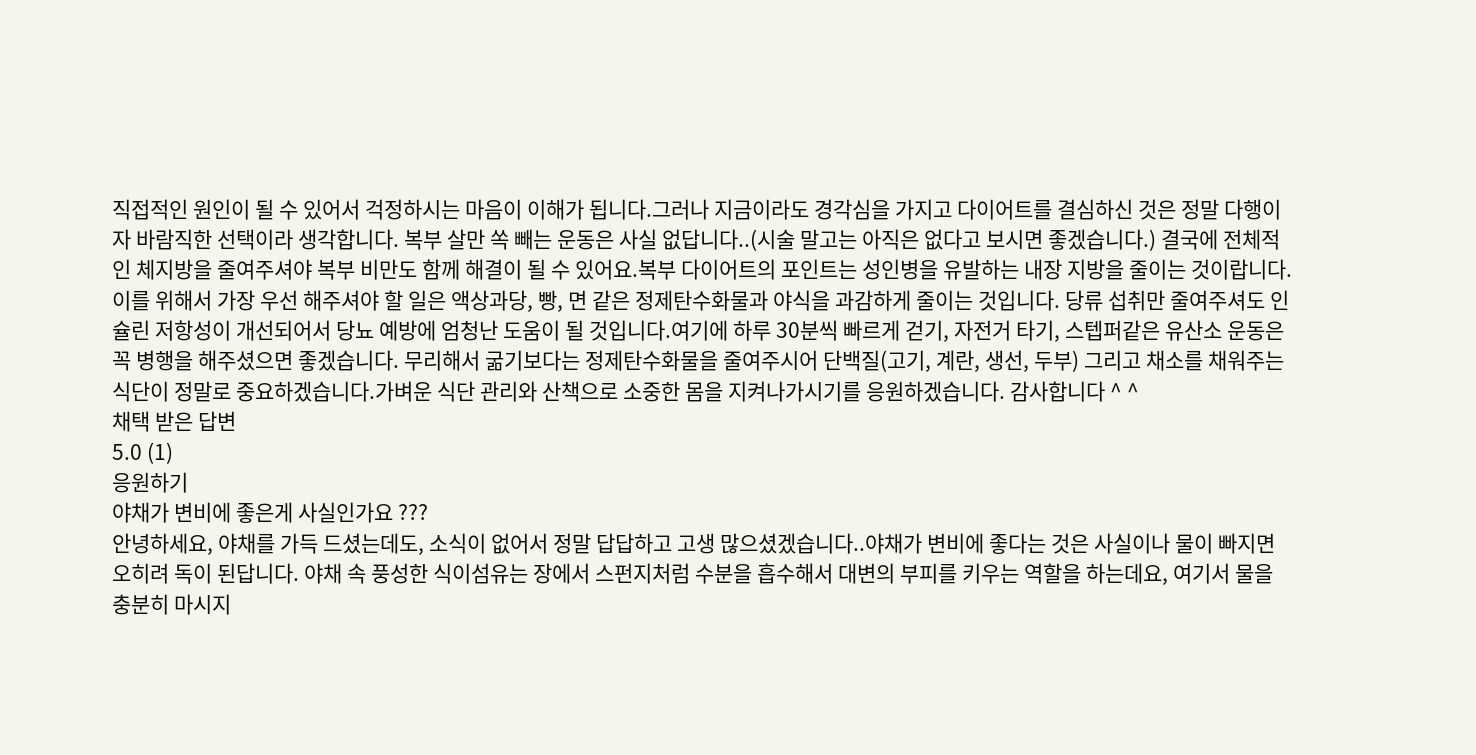직접적인 원인이 될 수 있어서 걱정하시는 마음이 이해가 됩니다.그러나 지금이라도 경각심을 가지고 다이어트를 결심하신 것은 정말 다행이자 바람직한 선택이라 생각합니다. 복부 살만 쏙 빼는 운동은 사실 없답니다..(시술 말고는 아직은 없다고 보시면 좋겠습니다.) 결국에 전체적인 체지방을 줄여주셔야 복부 비만도 함께 해결이 될 수 있어요.복부 다이어트의 포인트는 성인병을 유발하는 내장 지방을 줄이는 것이랍니다. 이를 위해서 가장 우선 해주셔야 할 일은 액상과당, 빵, 면 같은 정제탄수화물과 야식을 과감하게 줄이는 것입니다. 당류 섭취만 줄여주셔도 인슐린 저항성이 개선되어서 당뇨 예방에 엄청난 도움이 될 것입니다.여기에 하루 30분씩 빠르게 걷기, 자전거 타기, 스텝퍼같은 유산소 운동은 꼭 병행을 해주셨으면 좋겠습니다. 무리해서 굶기보다는 정제탄수화물을 줄여주시어 단백질(고기, 계란, 생선, 두부) 그리고 채소를 채워주는 식단이 정말로 중요하겠습니다.가벼운 식단 관리와 산책으로 소중한 몸을 지켜나가시기를 응원하겠습니다. 감사합니다 ^ ^
채택 받은 답변
5.0 (1)
응원하기
야채가 변비에 좋은게 사실인가요 ???
안녕하세요, 야채를 가득 드셨는데도, 소식이 없어서 정말 답답하고 고생 많으셨겠습니다..야채가 변비에 좋다는 것은 사실이나 물이 빠지면 오히려 독이 된답니다. 야채 속 풍성한 식이섬유는 장에서 스펀지처럼 수분을 흡수해서 대변의 부피를 키우는 역할을 하는데요, 여기서 물을 충분히 마시지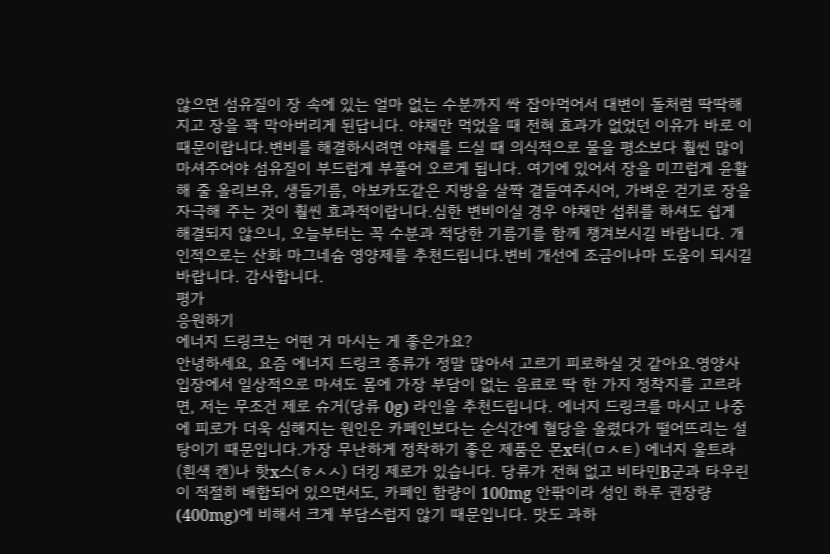않으면 섬유질이 장 속에 있는 얼마 없는 수분까지 싹 잡아먹어서 대변이 돌처럼 딱딱해지고 장을 꽉 막아버리게 된답니다. 야채만 먹었을 때 전혀 효과가 없었던 이유가 바로 이 때문이랍니다.변비를 해결하시려면 야채를 드실 때 의식적으로 물을 평소보다 훨씬 많이 마셔주어야 섬유질이 부드럽게 부풀어 오르게 됩니다. 여기에 있어서 장을 미끄럽게 윤활해 줄 올리브유, 생들기름, 아보카도같은 지방을 살짝 곁들여주시어, 가벼운 걷기로 장을 자극해 주는 것이 훨씬 효과적이랍니다.심한 변비이실 경우 야채만 섭취를 하셔도 쉽게 해결되지 않으니, 오늘부터는 꼭 수분과 적당한 기름기를 함께 챙겨보시길 바랍니다. 개인적으로는 산화 마그네슘 영양제를 추천드립니다.변비 개선에 조금이나마 도움이 되시길 바랍니다. 감사합니다.
평가
응원하기
에너지 드링크는 어떤 거 마시는 게 좋은가요?
안녕하세요, 요즘 에너지 드링크 종류가 정말 많아서 고르기 피로하실 것 같아요.영양사 입장에서 일상적으로 마셔도 몸에 가장 부담이 없는 음료로 딱 한 가지 정착지를 고르라면, 저는 무조건 제로 슈거(당류 0g) 라인을 추천드립니다. 에너지 드링크를 마시고 나중에 피로가 더욱 심해지는 원인은 카페인보다는 순식간에 혈당을 올렸다가 떨어뜨리는 설탕이기 때문입니다.가장 무난하게 정착하기 좋은 제품은 몬x터(ㅁㅅㅌ) 에너지 울트라(흰색 캔)나 핫x스(ㅎㅅㅅ) 더킹 제로가 있습니다. 당류가 전혀 없고 비타민B군과 타우린이 적절히 배합되어 있으면서도, 카페인 함량이 100mg 안팎이라 성인 하루 권장량(400mg)에 비해서 크게 부담스럽지 않기 때문입니다. 맛도 과하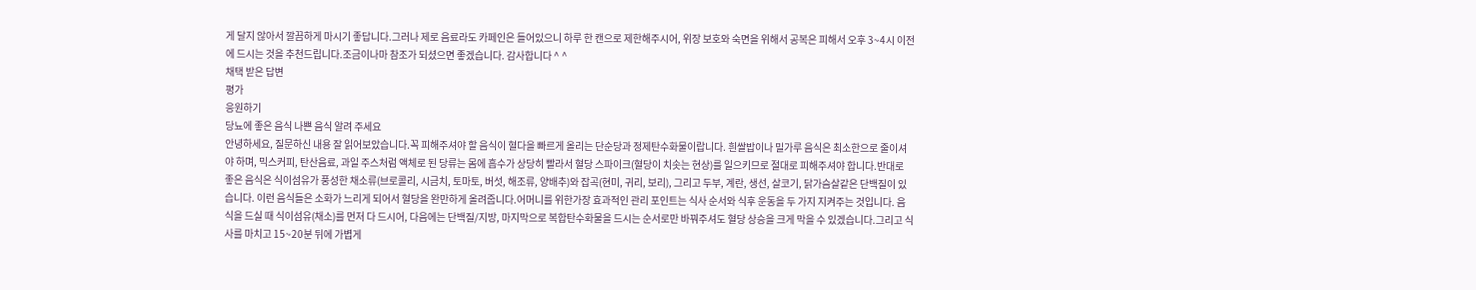게 달지 않아서 깔끔하게 마시기 좋답니다.그러나 제로 음료라도 카페인은 들어있으니 하루 한 캔으로 제한해주시어, 위장 보호와 숙면을 위해서 공복은 피해서 오후 3~4시 이전에 드시는 것을 추천드립니다.조금이나마 참조가 되셨으면 좋겠습니다. 감사합니다 ^ ^
채택 받은 답변
평가
응원하기
당뇨에 좋은 음식 나쁜 음식 알려 주세요
안녕하세요, 질문하신 내용 잘 읽어보았습니다.꼭 피해주셔야 할 음식이 혈다을 빠르게 올리는 단순당과 정제탄수화물이랍니다. 흰쌀밥이나 밀가루 음식은 최소한으로 줄이셔야 하며, 믹스커피, 탄산음료, 과일 주스처럼 액체로 된 당류는 몸에 흡수가 상당히 빨라서 혈당 스파이크(혈당이 치솟는 현상)를 일으키므로 절대로 피해주셔야 합니다.반대로 좋은 음식은 식이섬유가 풍성한 채소류(브로콜리, 시금치, 토마토, 버섯, 해조류, 양배추)와 잡곡(현미, 귀리, 보리), 그리고 두부, 계란, 생선, 살코기, 닭가슴살같은 단백질이 있습니다. 이런 음식들은 소화가 느리게 되어서 혈당을 완만하게 올려줍니다.어머니를 위한가장 효과적인 관리 포인트는 식사 순서와 식후 운동을 두 가지 지켜주는 것입니다. 음식을 드실 때 식이섬유(채소)를 먼저 다 드시어, 다음에는 단백질/지방, 마지막으로 복합탄수화물을 드시는 순서로만 바꿔주셔도 혈당 상승을 크게 막을 수 있겠습니다.그리고 식사를 마치고 15~20분 뒤에 가볍게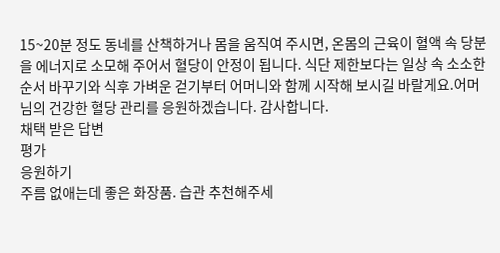15~20분 정도 동네를 산책하거나 몸을 움직여 주시면, 온몸의 근육이 혈액 속 당분을 에너지로 소모해 주어서 혈당이 안정이 됩니다. 식단 제한보다는 일상 속 소소한 순서 바꾸기와 식후 가벼운 걷기부터 어머니와 함께 시작해 보시길 바랄게요.어머님의 건강한 혈당 관리를 응원하겠습니다. 감사합니다.
채택 받은 답변
평가
응원하기
주름 없애는데 좋은 화장품. 습관 추천해주세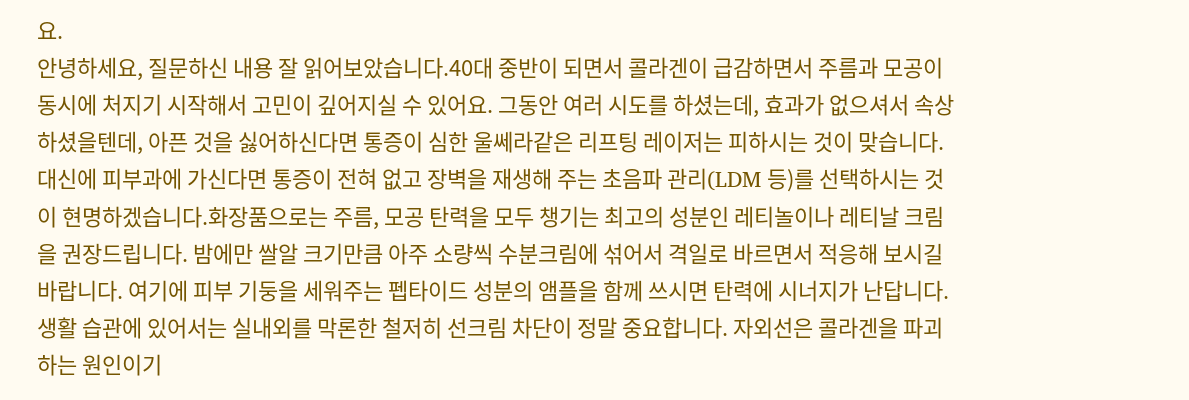요.
안녕하세요, 질문하신 내용 잘 읽어보았습니다.40대 중반이 되면서 콜라겐이 급감하면서 주름과 모공이 동시에 처지기 시작해서 고민이 깊어지실 수 있어요. 그동안 여러 시도를 하셨는데, 효과가 없으셔서 속상하셨을텐데, 아픈 것을 싫어하신다면 통증이 심한 울쎄라같은 리프팅 레이저는 피하시는 것이 맞습니다. 대신에 피부과에 가신다면 통증이 전혀 없고 장벽을 재생해 주는 초음파 관리(LDM 등)를 선택하시는 것이 현명하겠습니다.화장품으로는 주름, 모공 탄력을 모두 챙기는 최고의 성분인 레티놀이나 레티날 크림을 권장드립니다. 밤에만 쌀알 크기만큼 아주 소량씩 수분크림에 섞어서 격일로 바르면서 적응해 보시길 바랍니다. 여기에 피부 기둥을 세워주는 펩타이드 성분의 앰플을 함께 쓰시면 탄력에 시너지가 난답니다.생활 습관에 있어서는 실내외를 막론한 철저히 선크림 차단이 정말 중요합니다. 자외선은 콜라겐을 파괴하는 원인이기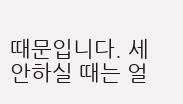때문입니다. 세안하실 때는 얼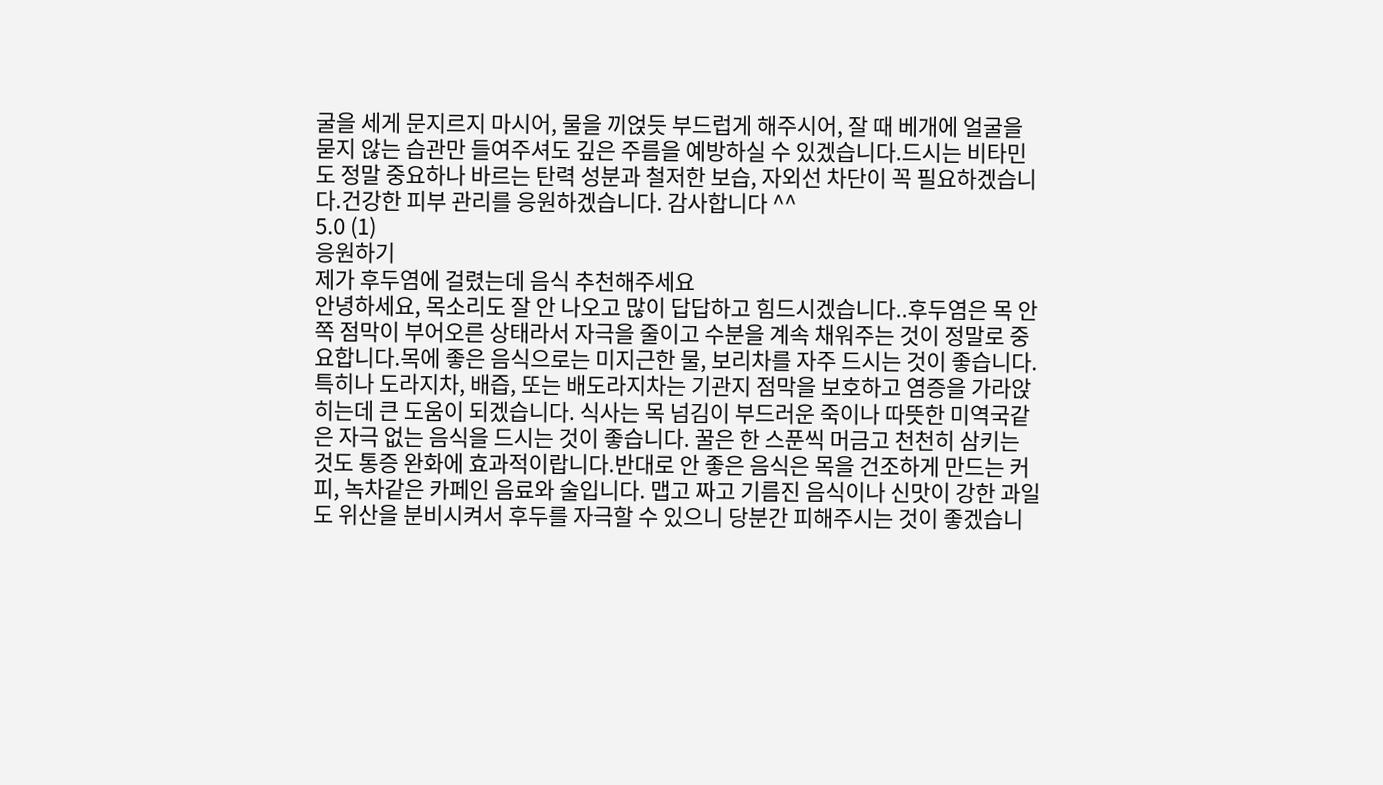굴을 세게 문지르지 마시어, 물을 끼얹듯 부드럽게 해주시어, 잘 때 베개에 얼굴을 묻지 않는 습관만 들여주셔도 깊은 주름을 예방하실 수 있겠습니다.드시는 비타민도 정말 중요하나 바르는 탄력 성분과 철저한 보습, 자외선 차단이 꼭 필요하겠습니다.건강한 피부 관리를 응원하겠습니다. 감사합니다 ^^
5.0 (1)
응원하기
제가 후두염에 걸렸는데 음식 추천해주세요
안녕하세요, 목소리도 잘 안 나오고 많이 답답하고 힘드시겠습니다..후두염은 목 안쪽 점막이 부어오른 상태라서 자극을 줄이고 수분을 계속 채워주는 것이 정말로 중요합니다.목에 좋은 음식으로는 미지근한 물, 보리차를 자주 드시는 것이 좋습니다. 특히나 도라지차, 배즙, 또는 배도라지차는 기관지 점막을 보호하고 염증을 가라앉히는데 큰 도움이 되겠습니다. 식사는 목 넘김이 부드러운 죽이나 따뜻한 미역국같은 자극 없는 음식을 드시는 것이 좋습니다. 꿀은 한 스푼씩 머금고 천천히 삼키는 것도 통증 완화에 효과적이랍니다.반대로 안 좋은 음식은 목을 건조하게 만드는 커피, 녹차같은 카페인 음료와 술입니다. 맵고 짜고 기름진 음식이나 신맛이 강한 과일도 위산을 분비시켜서 후두를 자극할 수 있으니 당분간 피해주시는 것이 좋겠습니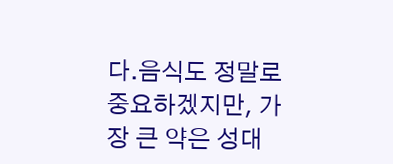다.음식도 정말로 중요하겠지만, 가장 큰 약은 성대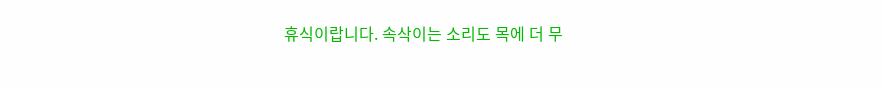휴식이랍니다. 속삭이는 소리도 목에 더 무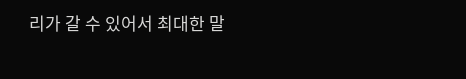리가 갈 수 있어서 최대한 말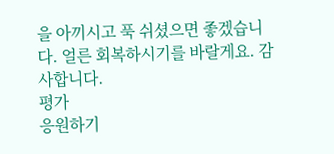을 아끼시고 푹 쉬셨으면 좋겠습니다. 얼른 회복하시기를 바랄게요. 감사합니다.
평가
응원하기